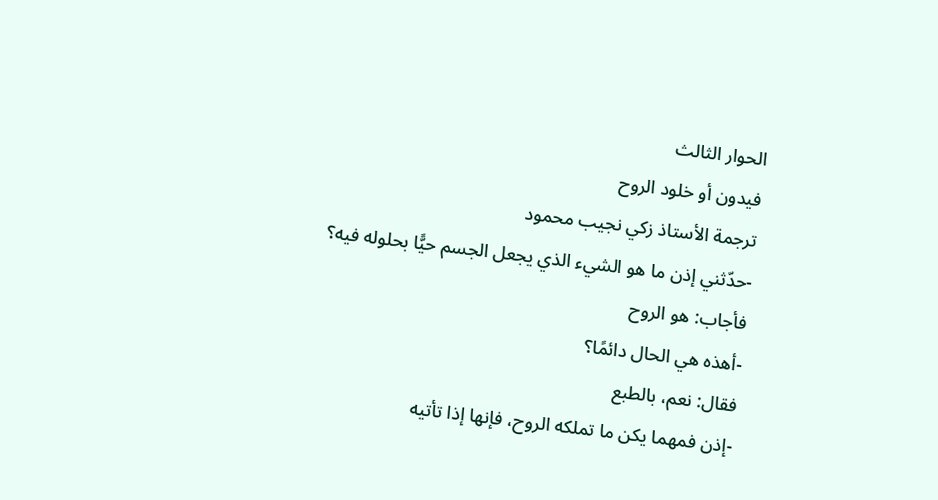الحوار الثالث
فيدون أو خلود الروح
ترجمة الأستاذ زكي نجيب محمود
-حدّثني إذن ما هو الشيء الذي يجعل الجسم حيًّا بحلوله فيه؟
فأجاب: هو الروح
-أهذه هي الحال دائمًا؟
فقال: نعم، بالطبع
-إذن فمهما يكن ما تملكه الروح، فإنها إذا تأتيه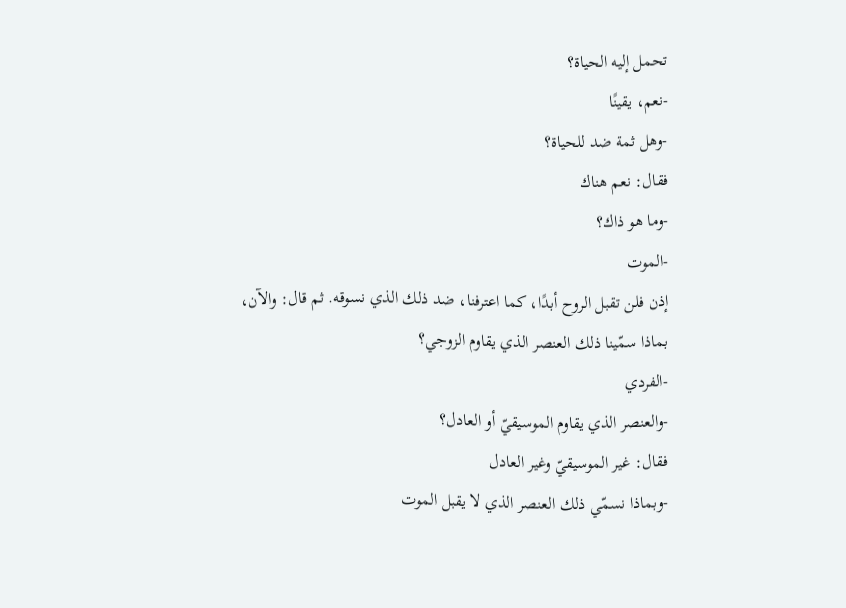تحمل إليه الحياة؟
-نعم، يقينًا
-وهل ثمة ضد للحياة؟
فقال: نعم هناك
-وما هو ذاك؟
-الموت
إذن فلن تقبل الروح أبدًا، كما اعترفنا، ضد ذلك الذي نسوقه. ثم قال: والآن، بماذا سمّينا ذلك العنصر الذي يقاوم الزوجي؟
-الفردي
-والعنصر الذي يقاوم الموسيقيّ أو العادل؟
فقال: غير الموسيقيّ وغير العادل
-وبماذا نسمّي ذلك العنصر الذي لا يقبل الموت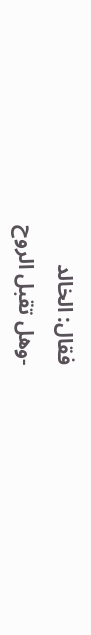فقال: الخالد
-وهل تقبل الروح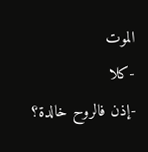الموت
-كلا
-إذن فالروح خالدة؟